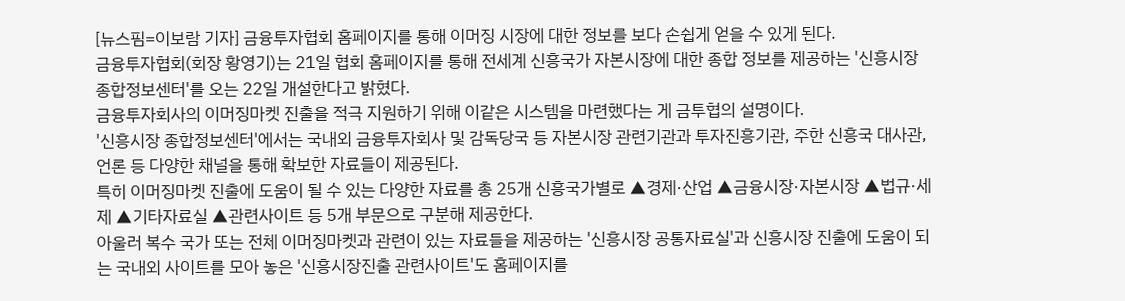[뉴스핌=이보람 기자] 금융투자협회 홈페이지를 통해 이머징 시장에 대한 정보를 보다 손쉽게 얻을 수 있게 된다.
금융투자협회(회장 황영기)는 21일 협회 홈페이지를 통해 전세계 신흥국가 자본시장에 대한 종합 정보를 제공하는 '신흥시장 종합정보센터'를 오는 22일 개설한다고 밝혔다.
금융투자회사의 이머징마켓 진출을 적극 지원하기 위해 이같은 시스템을 마련했다는 게 금투협의 설명이다.
'신흥시장 종합정보센터'에서는 국내외 금융투자회사 및 감독당국 등 자본시장 관련기관과 투자진흥기관, 주한 신흥국 대사관, 언론 등 다양한 채널을 통해 확보한 자료들이 제공된다.
특히 이머징마켓 진출에 도움이 될 수 있는 다양한 자료를 총 25개 신흥국가별로 ▲경제·산업 ▲금융시장·자본시장 ▲법규·세제 ▲기타자료실 ▲관련사이트 등 5개 부문으로 구분해 제공한다.
아울러 복수 국가 또는 전체 이머징마켓과 관련이 있는 자료들을 제공하는 '신흥시장 공통자료실'과 신흥시장 진출에 도움이 되는 국내외 사이트를 모아 놓은 '신흥시장진출 관련사이트'도 홈페이지를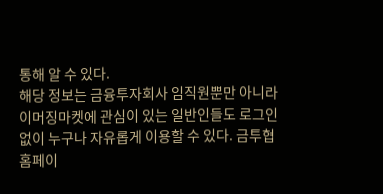통해 알 수 있다.
해당 정보는 금융투자회사 임직원뿐만 아니라 이머징마켓에 관심이 있는 일반인들도 로그인 없이 누구나 자유롭게 이용할 수 있다. 금투협 홈페이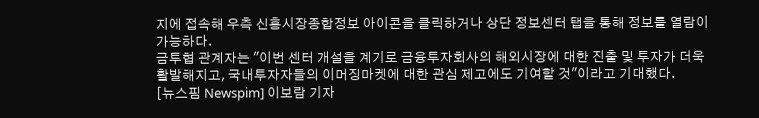지에 접속해 우측 신흥시장종합정보 아이콘을 클릭하거나 상단 정보센터 탭을 통해 정보를 열람이 가능하다.
금투협 관계자는 "이번 센터 개설을 계기로 금융투자회사의 해외시장에 대한 진출 및 투자가 더욱 활발해지고, 국내투자자들의 이머징마켓에 대한 관심 제고에도 기여할 것"이라고 기대했다.
[뉴스핌 Newspim] 이보람 기자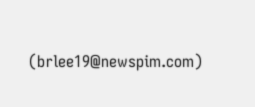(brlee19@newspim.com)